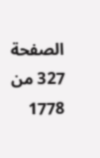الصفحة 327 من 1778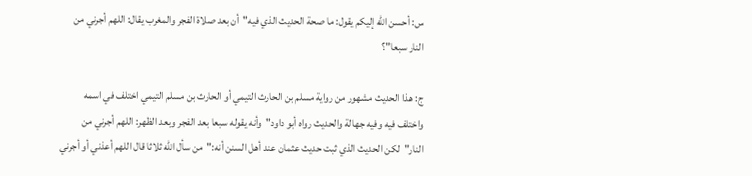س: أحسن الله إليكم يقول: ما صحة الحديث الذي فيه"أن بعد صلاة الفجر والمغرب يقال: اللهم أجرني من النار سبعا"؟

ج: هذا الحديث مشهور من رواية مسلم بن الحارث التيمي أو الحارث بن مسلم التيمي اختلف في اسمه واختلف فيه وفيه جهالة والحديث رواه أبو داود"وأنه يقوله سبعا بعد الفجر وبعد الظهر: اللهم أجرني من النار"لكن الحديث الذي ثبت حديث عثمان عند أهل السنن أنه:"من سأل الله ثلاثا قال اللهم أعذني أو أجرني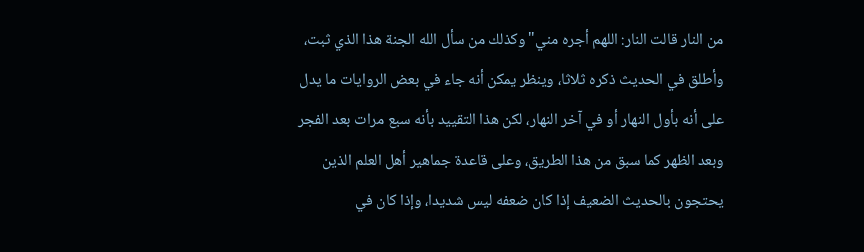من النار قالت النار: اللهم أجره مني"وكذلك من سأل الله الجنة هذا الذي ثبت، وأطلق في الحديث ذكره ثلاثا، وينظر يمكن أنه جاء في بعض الروايات ما يدل على أنه بأول النهار أو في آخر النهار، لكن هذا التقييد بأنه سبع مرات بعد الفجر وبعد الظهر كما سبق من هذا الطريق، وعلى قاعدة جماهير أهل العلم الذين يحتجون بالحديث الضعيف إذا كان ضعفه ليس شديدا، وإذا كان في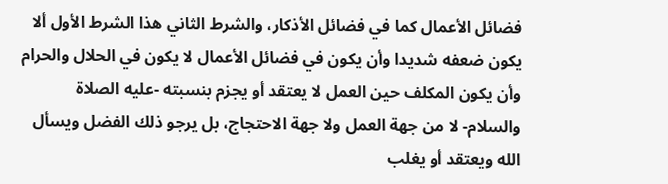فضائل الأعمال كما في فضائل الأذكار، والشرط الثاني هذا الشرط الأول ألا يكون ضعفه شديدا وأن يكون في فضائل الأعمال لا يكون في الحلال والحرام وأن يكون المكلف حين العمل لا يعتقد أو يجزم بنسبته -عليه الصلاة والسلام- لا من جهة العمل ولا جهة الاحتجاج، بل يرجو ذلك الفضل ويسأل الله ويعتقد أو يغلب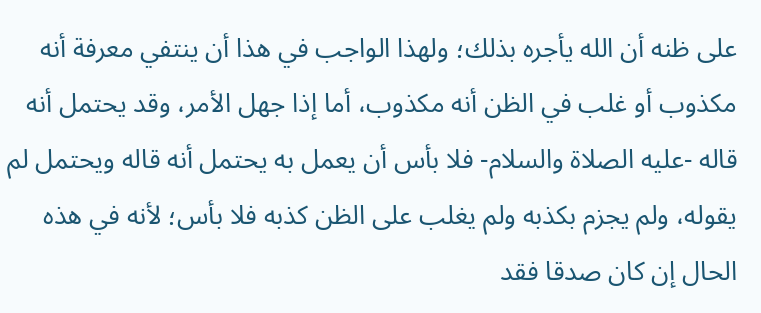على ظنه أن الله يأجره بذلك؛ ولهذا الواجب في هذا أن ينتفي معرفة أنه مكذوب أو غلب في الظن أنه مكذوب، أما إذا جهل الأمر، وقد يحتمل أنه قاله -عليه الصلاة والسلام- فلا بأس أن يعمل به يحتمل أنه قاله ويحتمل لم يقوله، ولم يجزم بكذبه ولم يغلب على الظن كذبه فلا بأس؛ لأنه في هذه الحال إن كان صدقا فقد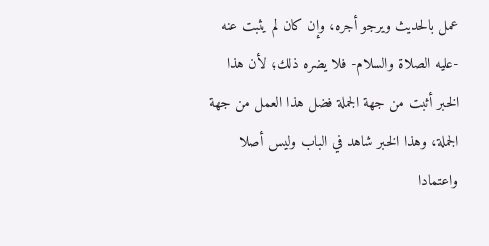عمل بالحديث ويرجو أجره، وإن كان لم يثبت عنه -عليه الصلاة والسلام- فلا يضره ذلك؛ لأن هذا الخبر أثبت من جهة الجملة فضل هذا العمل من جهة الجملة، وهذا الخبر شاهد في الباب وليس أصلا واعتمادا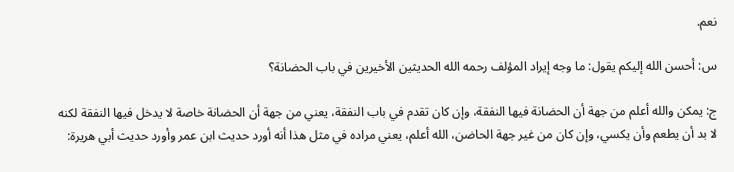نعم.

س: أحسن الله إليكم يقول: ما وجه إيراد المؤلف رحمه الله الحديثين الأخيرين في باب الحضانة؟

ج: يمكن والله أعلم من جهة أن الحضانة فيها النفقة، وإن كان تقدم في باب النفقة، يعني من جهة أن الحضانة خاصة لا يدخل فيها النفقة لكنه لا بد أن يطعم وأن يكسي، وإن كان من غير جهة الحاضن، الله أعلم، يعني مراده في مثل هذا أنه أورد حديث ابن عمر وأورد حديث أبي هريرة: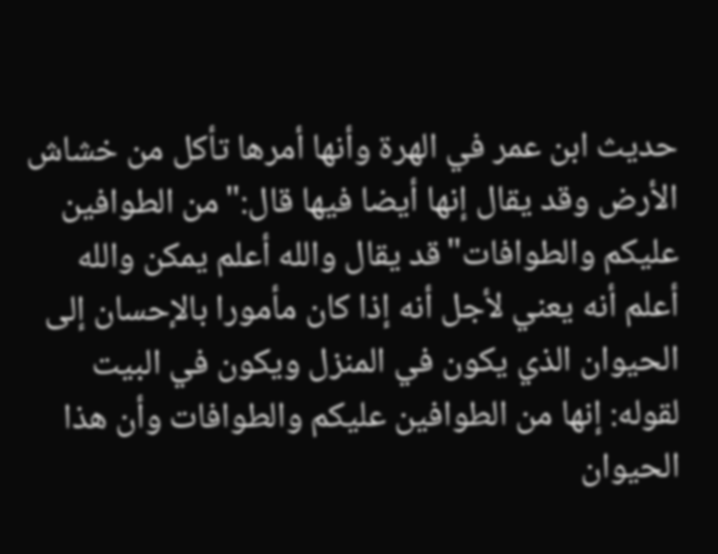حديث ابن عمر في الهرة وأنها أمرها تأكل من خشاش الأرض وقد يقال إنها أيضا فيها قال:"من الطوافين عليكم والطوافات"قد يقال والله أعلم يمكن والله أعلم أنه يعني لأجل أنه إذا كان مأمورا بالإحسان إلى الحيوان الذي يكون في المنزل ويكون في البيت لقوله: إنها من الطوافين عليكم والطوافات وأن هذا الحيوان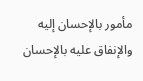مأمور بالإحسان إليه والإنفاق عليه بالإحسان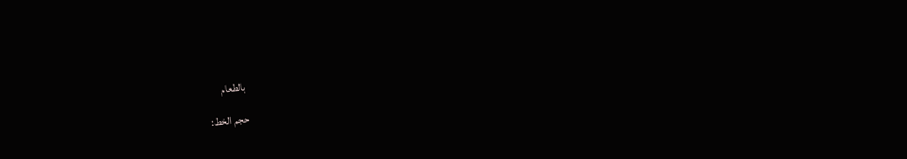بالطعام

حجم الخط: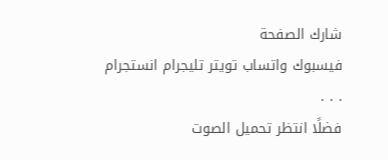شارك الصفحة
فيسبوك واتساب تويتر تليجرام انستجرام
. . .
فضلًا انتظر تحميل الصوت